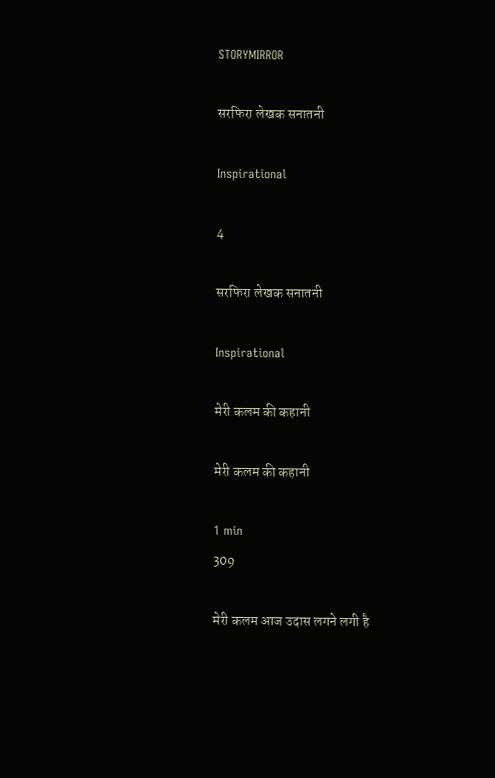STORYMIRROR

सरफिरा लेखक सनातनी

Inspirational

4

सरफिरा लेखक सनातनी

Inspirational

मेरी कलम की कहानी

मेरी कलम की कहानी

1 min
309

मेरी कलम आज उदास लगने लगी है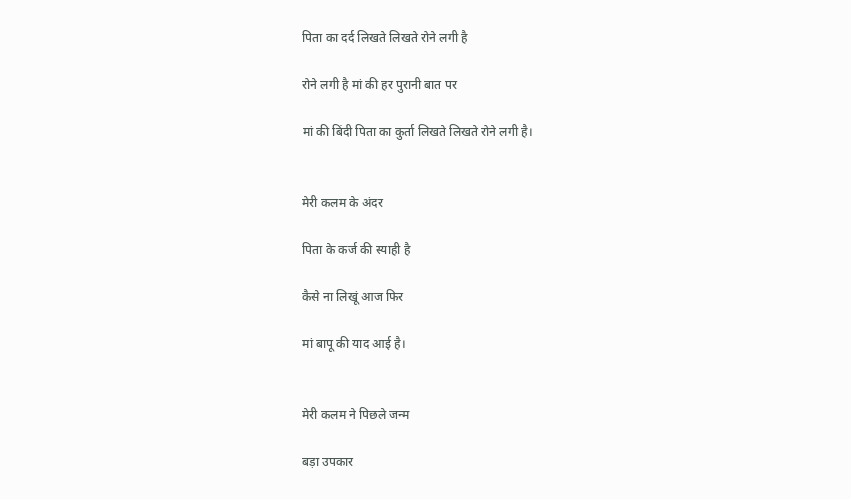पिता का दर्द लिखते लिखते रोने लगी है

रोने लगी है मां की हर पुरानी बात पर

मां की बिंदी पिता का कुर्ता लिखते लिखते रोने लगी है।


मेरी कलम के अंदर

पिता के कर्ज की स्याही है

कैसे ना लिखूं आज फिर

मां बापू की याद आई है।


मेरी कलम ने पिछले जन्म

बड़ा उपकार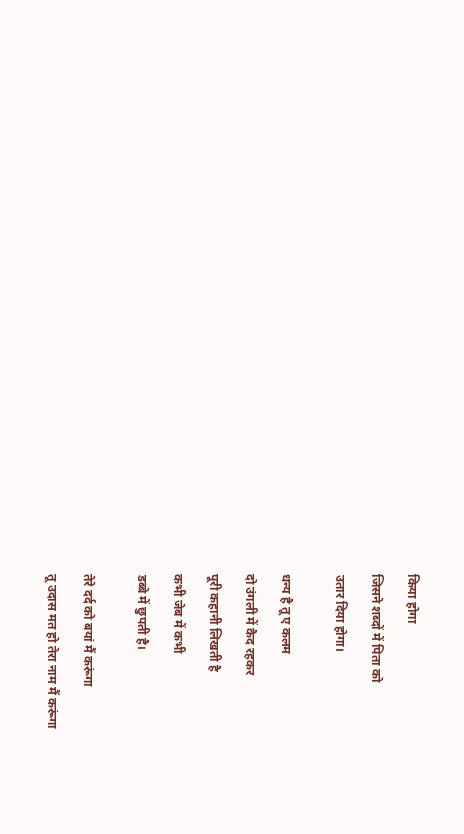किया होगा

जिसने शब्दों में पिता को

उतार दिया होगा।


धन्य है तू ए कलम

दो उंगली में कैद रहकर

पूरी कहानी लिखती है

कभी जेब में कभी

डब्बे में छुपती है।


तेरे दर्द को बयां मैं करूंगा

तू उदास मत हो तेरा नाम मैं करूंगा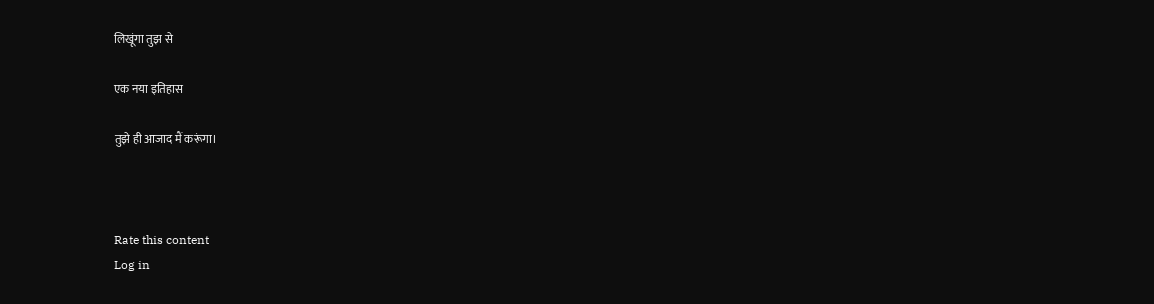लिखूंगा तुझ से

एक नया इतिहास

तुझे ही आजाद मैं करूंगा।



Rate this content
Log in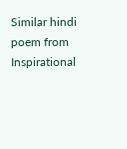Similar hindi poem from Inspirational